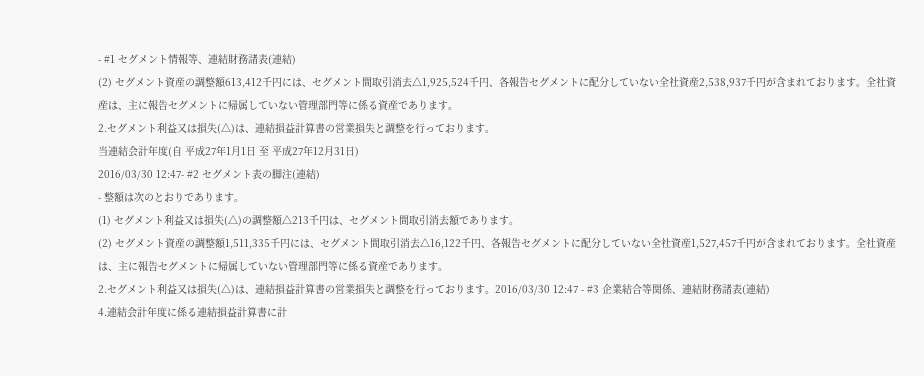- #1 セグメント情報等、連結財務諸表(連結)
(2) セグメント資産の調整額613,412千円には、セグメント間取引消去△1,925,524千円、各報告セグメントに配分していない全社資産2,538,937千円が含まれております。全社資産は、主に報告セグメントに帰属していない管理部門等に係る資産であります。
2.セグメント利益又は損失(△)は、連結損益計算書の営業損失と調整を行っております。
当連結会計年度(自 平成27年1月1日 至 平成27年12月31日)
2016/03/30 12:47- #2 セグメント表の脚注(連結)
- 整額は次のとおりであります。
(1) セグメント利益又は損失(△)の調整額△213千円は、セグメント間取引消去額であります。
(2) セグメント資産の調整額1,511,335千円には、セグメント間取引消去△16,122千円、各報告セグメントに配分していない全社資産1,527,457千円が含まれております。全社資産は、主に報告セグメントに帰属していない管理部門等に係る資産であります。
2.セグメント利益又は損失(△)は、連結損益計算書の営業損失と調整を行っております。2016/03/30 12:47 - #3 企業結合等関係、連結財務諸表(連結)
4.連結会計年度に係る連結損益計算書に計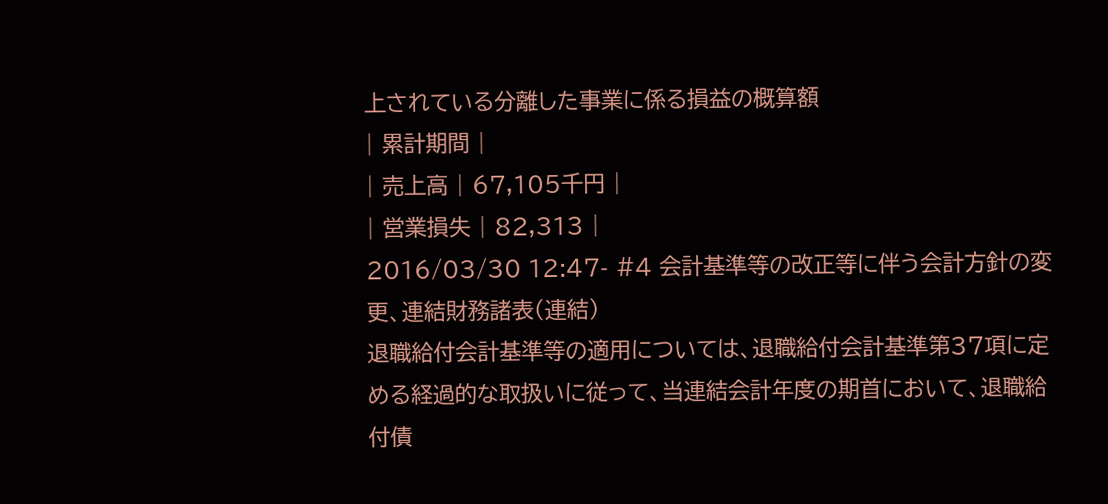上されている分離した事業に係る損益の概算額
| 累計期間 |
| 売上高 | 67,105千円 |
| 営業損失 | 82,313 |
2016/03/30 12:47- #4 会計基準等の改正等に伴う会計方針の変更、連結財務諸表(連結)
退職給付会計基準等の適用については、退職給付会計基準第37項に定める経過的な取扱いに従って、当連結会計年度の期首において、退職給付債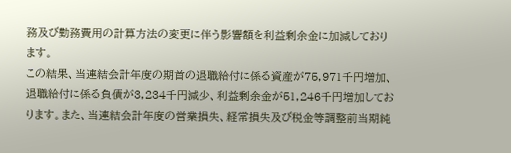務及び勤務費用の計算方法の変更に伴う影響額を利益剰余金に加減しております。
この結果、当連結会計年度の期首の退職給付に係る資産が75,971千円増加、退職給付に係る負債が3,234千円減少、利益剰余金が51,246千円増加しております。また、当連結会計年度の営業損失、経常損失及び税金等調整前当期純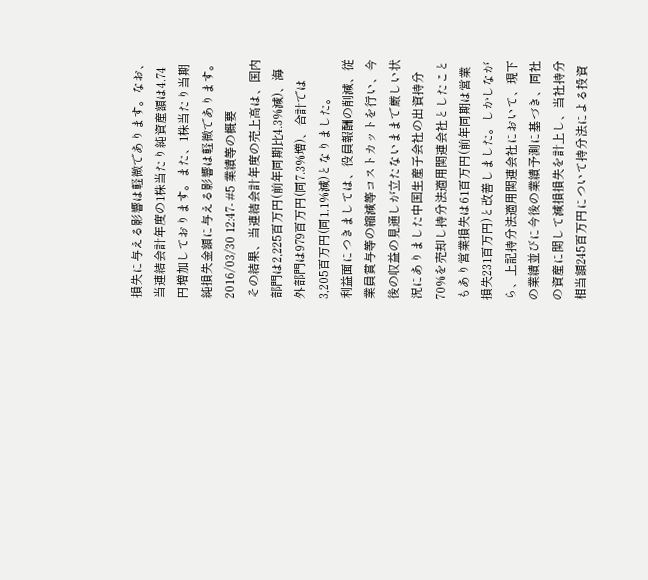損失に与える影響は軽微であります。なお、当連結会計年度の1株当たり純資産額は4.74円増加しております。また、1株当たり当期純損失金額に与える影響は軽微であります。
2016/03/30 12:47- #5 業績等の概要
その結果、当連結会計年度の売上高は、国内部門は2,225百万円(前年同期比4.3%減)、海外部門は979百万円(同7.3%増)、合計では3,205百万円(同1.1%減)となりました。
利益面につきましては、役員報酬の削減、従業員賞与等の縮減等コストカットを行い、今後の収益の見通しが立たないままで厳しい状況にありました中国生産子会社の出資持分70%を売却し持分法適用関連会社としたこともあり営業損失は61百万円(前年同期は営業損失231百万円)と改善しました。しかしながら、上記持分法適用関連会社において、現下の業績並びに今後の業績予測に基づき、同社の資産に関して減損損失を計上し、当社持分相当額245百万円について持分法による投資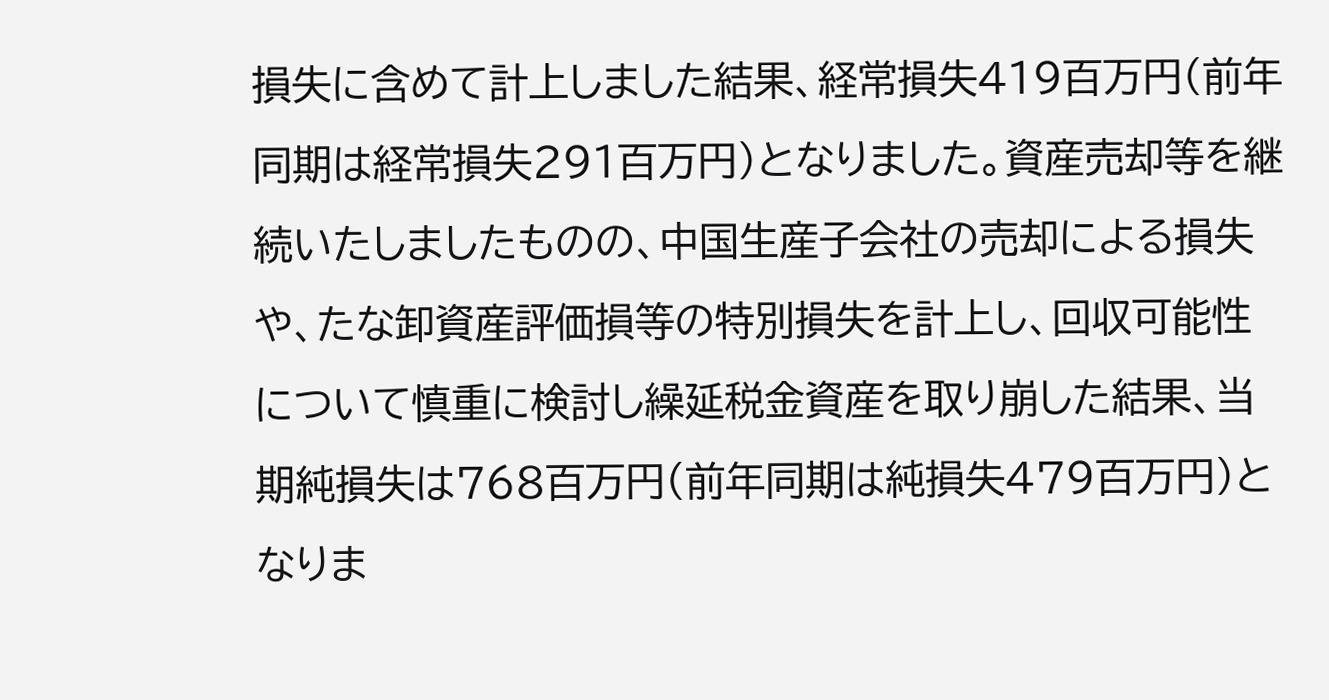損失に含めて計上しました結果、経常損失419百万円(前年同期は経常損失291百万円)となりました。資産売却等を継続いたしましたものの、中国生産子会社の売却による損失や、たな卸資産評価損等の特別損失を計上し、回収可能性について慎重に検討し繰延税金資産を取り崩した結果、当期純損失は768百万円(前年同期は純損失479百万円)となりま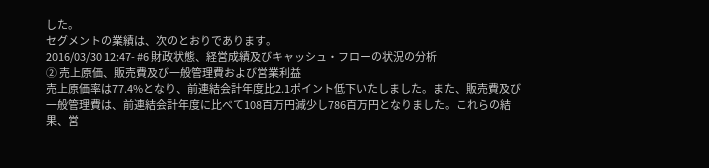した。
セグメントの業績は、次のとおりであります。
2016/03/30 12:47- #6 財政状態、経営成績及びキャッシュ・フローの状況の分析
② 売上原価、販売費及び一般管理費および営業利益
売上原価率は77.4%となり、前連結会計年度比2.1ポイント低下いたしました。また、販売費及び一般管理費は、前連結会計年度に比べて108百万円減少し786百万円となりました。これらの結果、営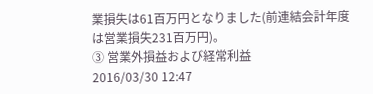業損失は61百万円となりました(前連結会計年度は営業損失231百万円)。
③ 営業外損益および経常利益
2016/03/30 12:47